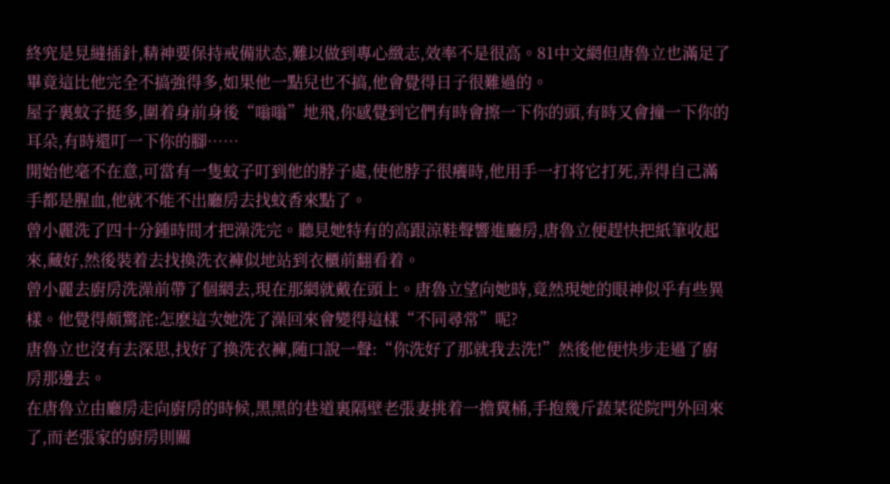終究是見縫插針,精神要保持戒備狀态,難以做到專心緻志,效率不是很高。81中文網但唐魯立也滿足了畢竟這比他完全不搞強得多,如果他一點兒也不搞,他會覺得日子很難過的。
屋子裏蚊子挺多,圍着身前身後“嗡嗡”地飛,你感覺到它們有時會擦一下你的頭,有時又會撞一下你的耳朵,有時還叮一下你的腳……
開始他毫不在意,可當有一隻蚊子叮到他的脖子處,使他脖子很癢時,他用手一打将它打死,弄得自己滿手都是腥血,他就不能不出廳房去找蚊香來點了。
曾小麗洗了四十分鍾時間才把澡洗完。聽見她特有的高跟涼鞋聲響進廳房,唐魯立便趕快把紙筆收起來,藏好,然後裝着去找換洗衣褲似地站到衣櫃前翻看着。
曾小麗去廚房洗澡前帶了個網去,現在那網就戴在頭上。唐魯立望向她時,竟然現她的眼神似乎有些異樣。他覺得頗驚詫:怎麽這次她洗了澡回來會變得這樣“不同尋常”呢?
唐魯立也沒有去深思,找好了換洗衣褲,随口說一聲:“你洗好了那就我去洗!”然後他便快步走過了廚房那邊去。
在唐魯立由廳房走向廚房的時候,黑黑的巷道裏隔壁老張妻挑着一擔糞桶,手抱幾斤蔬菜從院門外回來了,而老張家的廚房則關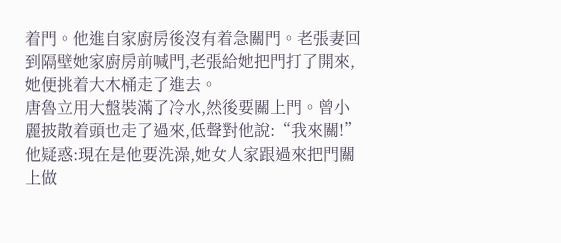着門。他進自家廚房後沒有着急關門。老張妻回到隔壁她家廚房前喊門,老張給她把門打了開來,她便挑着大木桶走了進去。
唐魯立用大盤裝滿了冷水,然後要關上門。曾小麗披散着頭也走了過來,低聲對他說:“我來關!”
他疑惑:現在是他要洗澡,她女人家跟過來把門關上做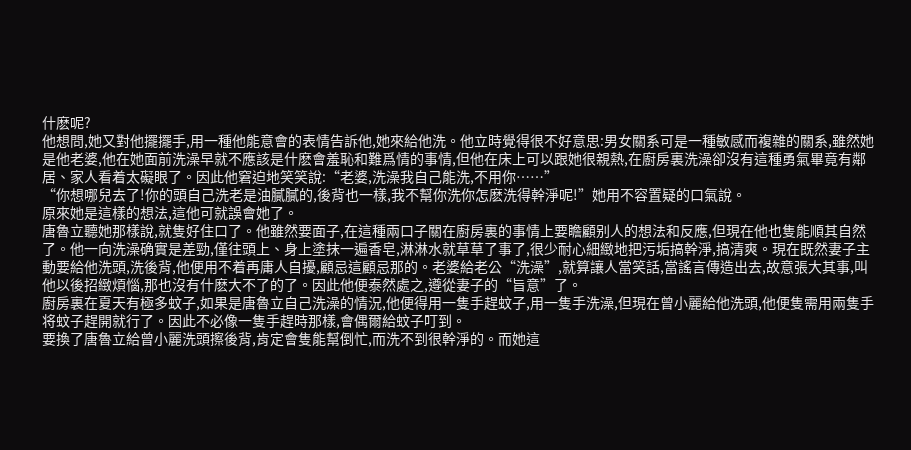什麽呢?
他想問,她又對他擺擺手,用一種他能意會的表情告訴他,她來給他洗。他立時覺得很不好意思:男女關系可是一種敏感而複雜的關系,雖然她是他老婆,他在她面前洗澡早就不應該是什麽會羞恥和難爲情的事情,但他在床上可以跟她很親熱,在廚房裏洗澡卻沒有這種勇氣畢竟有鄰居、家人看着太礙眼了。因此他窘迫地笑笑說:“老婆,洗澡我自己能洗,不用你……”
“你想哪兒去了!你的頭自己洗老是油膩膩的,後背也一樣,我不幫你洗你怎麽洗得幹淨呢!”她用不容置疑的口氣說。
原來她是這樣的想法,這他可就誤會她了。
唐魯立聽她那樣說,就隻好住口了。他雖然要面子,在這種兩口子關在廚房裏的事情上要瞻顧别人的想法和反應,但現在他也隻能順其自然了。他一向洗澡确實是差勁,僅往頭上、身上塗抹一遍香皂,淋淋水就草草了事了,很少耐心細緻地把污垢搞幹淨,搞清爽。現在既然妻子主動要給他洗頭,洗後背,他便用不着再庸人自擾,顧忌這顧忌那的。老婆給老公“洗澡”,就算讓人當笑話,當謠言傳造出去,故意張大其事,叫他以後招緻煩惱,那也沒有什麽大不了的了。因此他便泰然處之,遵從妻子的“旨意”了。
廚房裏在夏天有極多蚊子,如果是唐魯立自己洗澡的情況,他便得用一隻手趕蚊子,用一隻手洗澡,但現在曾小麗給他洗頭,他便隻需用兩隻手将蚊子趕開就行了。因此不必像一隻手趕時那樣,會偶爾給蚊子叮到。
要換了唐魯立給曾小麗洗頭擦後背,肯定會隻能幫倒忙,而洗不到很幹淨的。而她這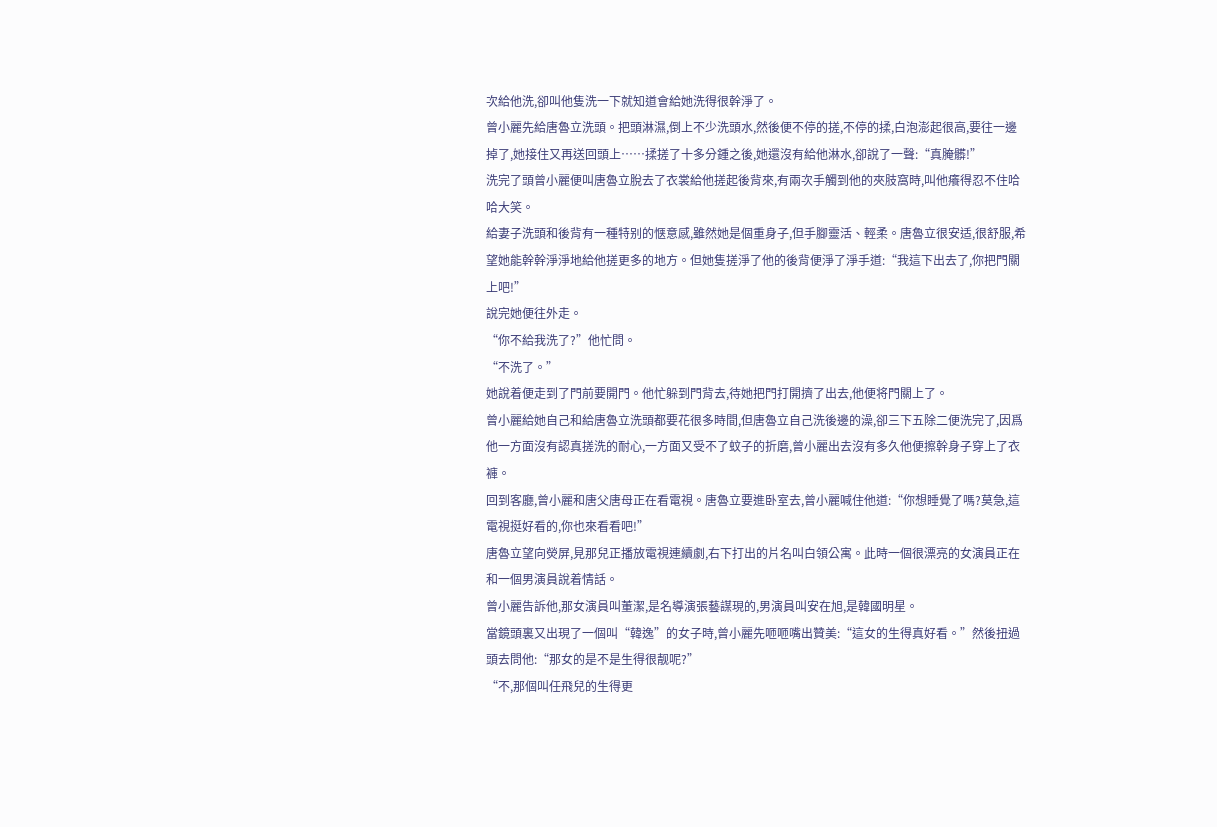次給他洗,卻叫他隻洗一下就知道會給她洗得很幹淨了。
曾小麗先給唐魯立洗頭。把頭淋濕,倒上不少洗頭水,然後便不停的搓,不停的揉,白泡澎起很高,要往一邊掉了,她接住又再送回頭上……揉搓了十多分鍾之後,她還沒有給他淋水,卻說了一聲:“真腌髒!”
洗完了頭曾小麗便叫唐魯立脫去了衣裳給他搓起後背來,有兩次手觸到他的夾肢窩時,叫他癢得忍不住哈哈大笑。
給妻子洗頭和後背有一種特别的惬意感,雖然她是個重身子,但手腳靈活、輕柔。唐魯立很安适,很舒服,希望她能幹幹淨淨地給他搓更多的地方。但她隻搓淨了他的後背便淨了淨手道:“我這下出去了,你把門關上吧!”
說完她便往外走。
“你不給我洗了?”他忙問。
“不洗了。”
她說着便走到了門前要開門。他忙躲到門背去,待她把門打開擠了出去,他便将門關上了。
曾小麗給她自己和給唐魯立洗頭都要花很多時間,但唐魯立自己洗後邊的澡,卻三下五除二便洗完了,因爲他一方面沒有認真搓洗的耐心,一方面又受不了蚊子的折磨,曾小麗出去沒有多久他便擦幹身子穿上了衣褲。
回到客廳,曾小麗和唐父唐母正在看電視。唐魯立要進卧室去,曾小麗喊住他道:“你想睡覺了嗎?莫急,這電視挺好看的,你也來看看吧!”
唐魯立望向熒屏,見那兒正播放電視連續劇,右下打出的片名叫白領公寓。此時一個很漂亮的女演員正在和一個男演員說着情話。
曾小麗告訴他,那女演員叫董潔,是名導演張藝謀現的,男演員叫安在旭,是韓國明星。
當鏡頭裏又出現了一個叫“韓逸”的女子時,曾小麗先咂咂嘴出贊美:“這女的生得真好看。”然後扭過頭去問他:“那女的是不是生得很靓呢?”
“不,那個叫任飛兒的生得更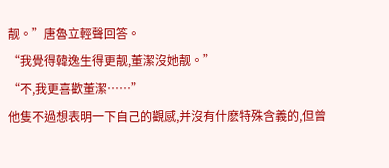靓。”唐魯立輕聲回答。
“我覺得韓逸生得更靓,董潔沒她靓。”
“不,我更喜歡董潔……”
他隻不過想表明一下自己的觀感,并沒有什麽特殊含義的,但曾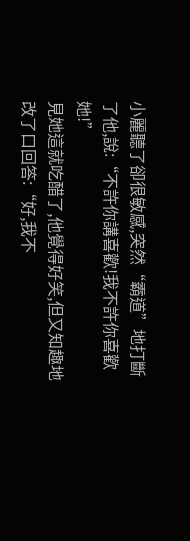小麗聽了卻很敏感,突然“霸道”地打斷了他,說:“不許你講喜歡!我不許你喜歡她!”
見她這就吃醋了,他覺得好笑,但又知趣地改了口回答:“好,我不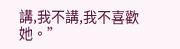講,我不講,我不喜歡她。”